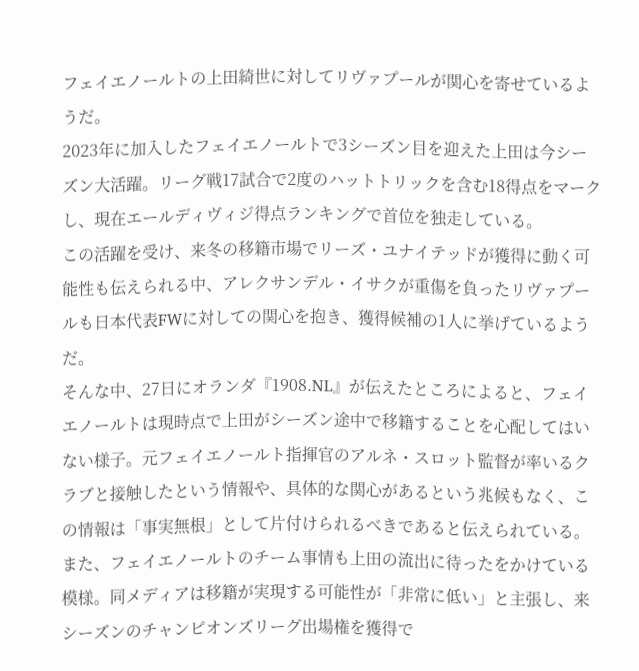フェイエノールトの上田綺世に対してリヴァプールが関心を寄せているようだ。
2023年に加入したフェイエノールトで3シーズン目を迎えた上田は今シーズン大活躍。リーグ戦17試合で2度のハットトリックを含む18得点をマークし、現在エールディヴィジ得点ランキングで首位を独走している。
この活躍を受け、来冬の移籍市場でリーズ・ユナイテッドが獲得に動く可能性も伝えられる中、アレクサンデル・イサクが重傷を負ったリヴァプールも日本代表FWに対しての関心を抱き、獲得候補の1人に挙げているようだ。
そんな中、27日にオランダ『1908.NL』が伝えたところによると、フェイエノールトは現時点で上田がシーズン途中で移籍することを心配してはいない様子。元フェイエノールト指揮官のアルネ・スロット監督が率いるクラブと接触したという情報や、具体的な関心があるという兆候もなく、この情報は「事実無根」として片付けられるべきであると伝えられている。
また、フェイエノールトのチーム事情も上田の流出に待ったをかけている模様。同メディアは移籍が実現する可能性が「非常に低い」と主張し、来シーズンのチャンピオンズリーグ出場権を獲得で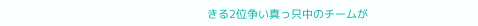きる2位争い真っ只中のチームが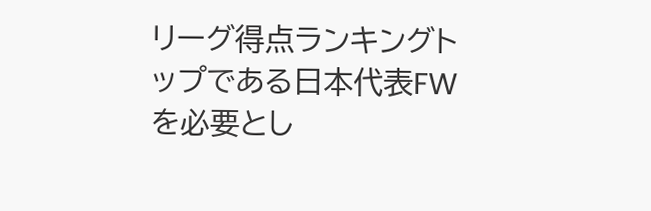リーグ得点ランキングトップである日本代表FWを必要とし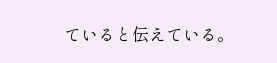ていると伝えている。